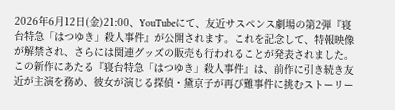2026年6月12日(金)21:00、YouTubeにて、友近サスペンス劇場の第2弾『寝台特急「はつゆき」殺人事件』が公開されます。これを記念して、特報映像が解禁され、さらには関連グッズの販売も行われることが発表されました。
この新作にあたる『寝台特急「はつゆき」殺人事件』は、前作に引き続き友近が主演を務め、彼女が演じる探偵・黛京子が再び難事件に挑むストーリー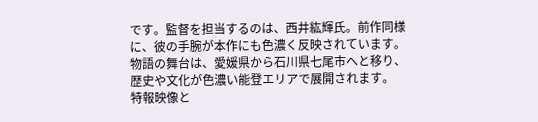です。監督を担当するのは、西井紘輝氏。前作同様に、彼の手腕が本作にも色濃く反映されています。物語の舞台は、愛媛県から石川県七尾市へと移り、歴史や文化が色濃い能登エリアで展開されます。
特報映像と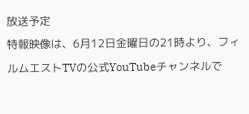放送予定
特報映像は、6月12日金曜日の21時より、フィルムエストTVの公式YouTubeチャンネルで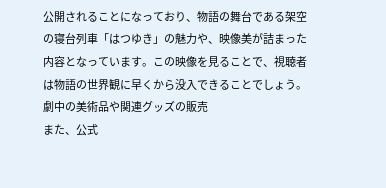公開されることになっており、物語の舞台である架空の寝台列車「はつゆき」の魅力や、映像美が詰まった内容となっています。この映像を見ることで、視聴者は物語の世界観に早くから没入できることでしょう。
劇中の美術品や関連グッズの販売
また、公式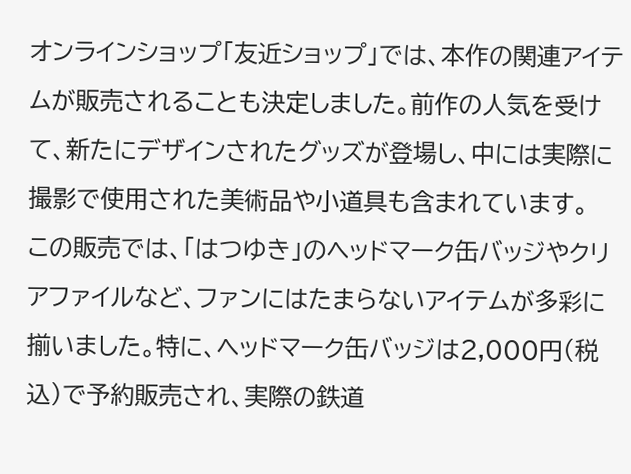オンラインショップ「友近ショップ」では、本作の関連アイテムが販売されることも決定しました。前作の人気を受けて、新たにデザインされたグッズが登場し、中には実際に撮影で使用された美術品や小道具も含まれています。
この販売では、「はつゆき」のヘッドマーク缶バッジやクリアファイルなど、ファンにはたまらないアイテムが多彩に揃いました。特に、ヘッドマーク缶バッジは2,000円(税込)で予約販売され、実際の鉄道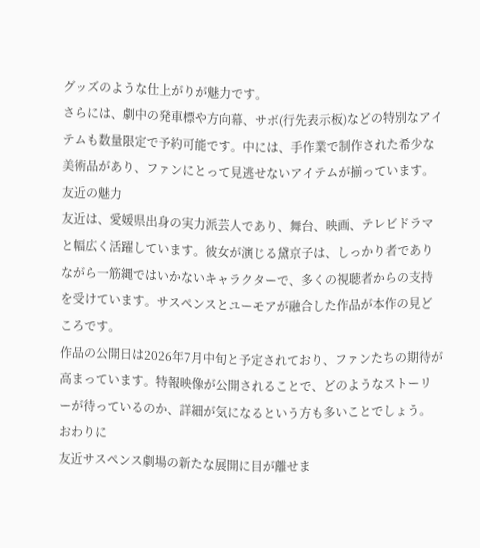グッズのような仕上がりが魅力です。
さらには、劇中の発車標や方向幕、サボ(行先表示板)などの特別なアイテムも数量限定で予約可能です。中には、手作業で制作された希少な美術品があり、ファンにとって見逃せないアイテムが揃っています。
友近の魅力
友近は、愛媛県出身の実力派芸人であり、舞台、映画、テレビドラマと幅広く活躍しています。彼女が演じる黛京子は、しっかり者でありながら一筋縄ではいかないキャラクターで、多くの視聴者からの支持を受けています。サスペンスとユーモアが融合した作品が本作の見どころです。
作品の公開日は2026年7月中旬と予定されており、ファンたちの期待が高まっています。特報映像が公開されることで、どのようなストーリーが待っているのか、詳細が気になるという方も多いことでしょう。
おわりに
友近サスペンス劇場の新たな展開に目が離せま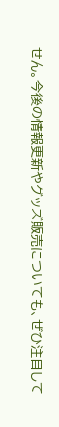せん。今後の情報更新やグッズ販売についても、ぜひ注目して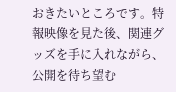おきたいところです。特報映像を見た後、関連グッズを手に入れながら、公開を待ち望む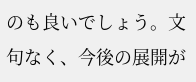のも良いでしょう。文句なく、今後の展開が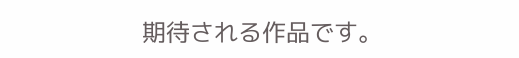期待される作品です。